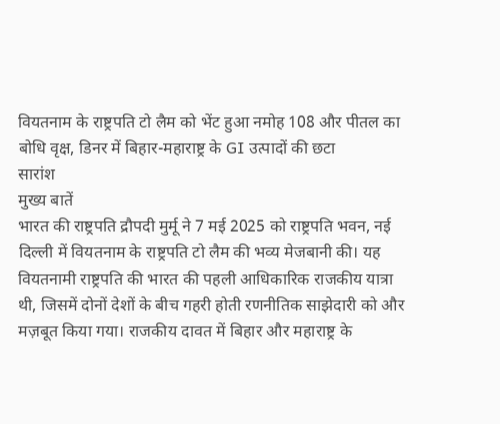वियतनाम के राष्ट्रपति टो लैम को भेंट हुआ नमोह 108 और पीतल का बोधि वृक्ष, डिनर में बिहार-महाराष्ट्र के GI उत्पादों की छटा
सारांश
मुख्य बातें
भारत की राष्ट्रपति द्रौपदी मुर्मू ने 7 मई 2025 को राष्ट्रपति भवन, नई दिल्ली में वियतनाम के राष्ट्रपति टो लैम की भव्य मेजबानी की। यह वियतनामी राष्ट्रपति की भारत की पहली आधिकारिक राजकीय यात्रा थी, जिसमें दोनों देशों के बीच गहरी होती रणनीतिक साझेदारी को और मज़बूत किया गया। राजकीय दावत में बिहार और महाराष्ट्र के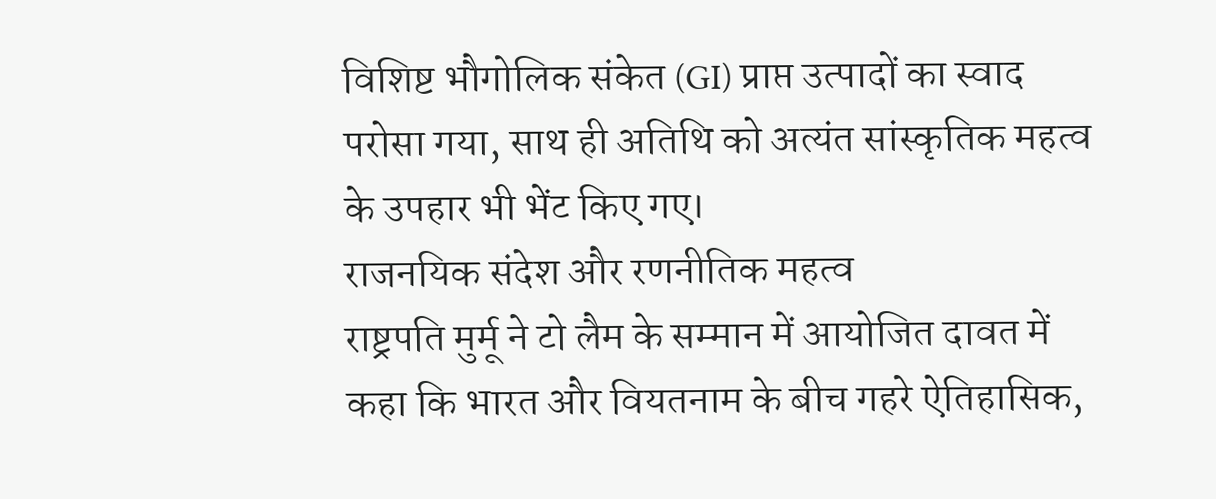विशिष्ट भौगोलिक संकेत (GI) प्राप्त उत्पादों का स्वाद परोसा गया, साथ ही अतिथि को अत्यंत सांस्कृतिक महत्व के उपहार भी भेंट किए गए।
राजनयिक संदेश और रणनीतिक महत्व
राष्ट्रपति मुर्मू ने टो लैम के सम्मान में आयोजित दावत में कहा कि भारत और वियतनाम के बीच गहरे ऐतिहासिक,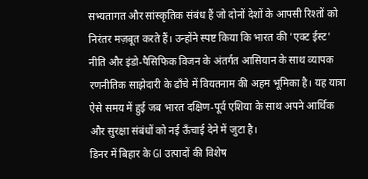सभ्यतागत और सांस्कृतिक संबंध हैं जो दोनों देशों के आपसी रिश्तों को निरंतर मज़बूत करते हैं। उन्होंने स्पष्ट किया कि भारत की 'एक्ट ईस्ट' नीति और इंडो-पैसिफिक विजन के अंतर्गत आसियान के साथ व्यापक रणनीतिक साझेदारी के ढाँचे में वियतनाम की अहम भूमिका है। यह यात्रा ऐसे समय में हुई जब भारत दक्षिण-पूर्व एशिया के साथ अपने आर्थिक और सुरक्षा संबंधों को नई ऊँचाई देने में जुटा है।
डिनर में बिहार के GI उत्पादों की विशेष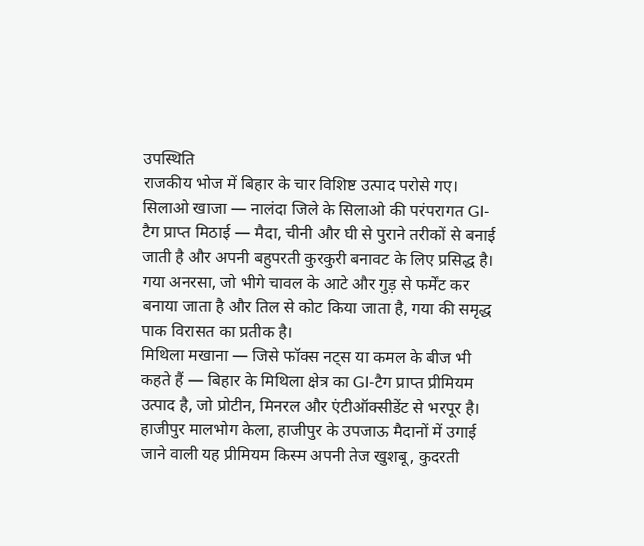उपस्थिति
राजकीय भोज में बिहार के चार विशिष्ट उत्पाद परोसे गए। सिलाओ खाजा — नालंदा जिले के सिलाओ की परंपरागत GI-टैग प्राप्त मिठाई — मैदा, चीनी और घी से पुराने तरीकों से बनाई जाती है और अपनी बहुपरती कुरकुरी बनावट के लिए प्रसिद्ध है। गया अनरसा, जो भीगे चावल के आटे और गुड़ से फर्मेंट कर बनाया जाता है और तिल से कोट किया जाता है, गया की समृद्ध पाक विरासत का प्रतीक है।
मिथिला मखाना — जिसे फॉक्स नट्स या कमल के बीज भी कहते हैं — बिहार के मिथिला क्षेत्र का GI-टैग प्राप्त प्रीमियम उत्पाद है, जो प्रोटीन, मिनरल और एंटीऑक्सीडेंट से भरपूर है। हाजीपुर मालभोग केला, हाजीपुर के उपजाऊ मैदानों में उगाई जाने वाली यह प्रीमियम किस्म अपनी तेज खुशबू, कुदरती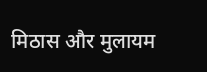मिठास और मुलायम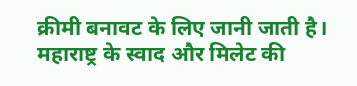क्रीमी बनावट के लिए जानी जाती है।
महाराष्ट्र के स्वाद और मिलेट की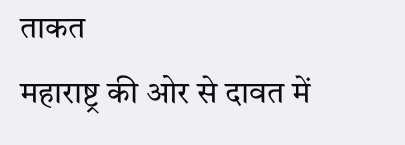ताकत
महाराष्ट्र की ओर से दावत में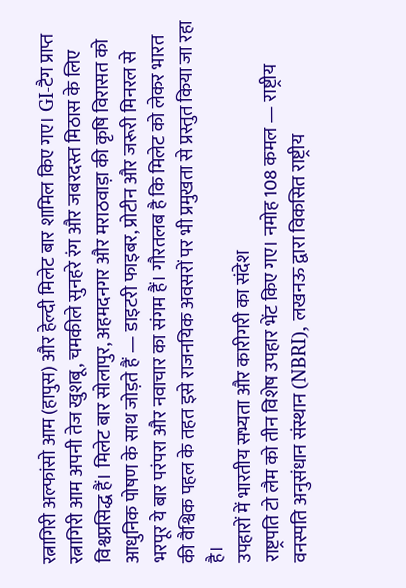रत्नागिरी अल्फांसो आम (हापुस) और हेल्दी मिलेट बार शामिल किए गए। GI-टैग प्राप्त रत्नागिरी आम अपनी तेज खुशबू, चमकीले सुनहरे रंग और जबरदस्त मिठास के लिए विश्वप्रसिद्ध हैं। मिलेट बार सोलापुर, अहमदनगर और मराठवाड़ा की कृषि विरासत को आधुनिक पोषण के साथ जोड़ते हैं — डाइटरी फाइबर, प्रोटीन और जरूरी मिनरल से भरपूर ये बार परंपरा और नवाचार का संगम हैं। गौरतलब है कि मिलेट को लेकर भारत की वैश्विक पहल के तहत इसे राजनयिक अवसरों पर भी प्रमुखता से प्रस्तुत किया जा रहा है।
उपहारों में भारतीय सभ्यता और कारीगरी का संदेश
राष्ट्रपति टो लैम को तीन विशेष उपहार भेंट किए गए। नमोह 108 कमल — राष्ट्रीय वनस्पति अनुसंधान संस्थान (NBRI), लखनऊ द्वारा विकसित राष्ट्रीय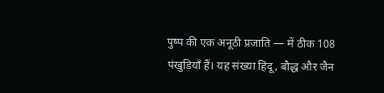पुष्प की एक अनूठी प्रजाति — में ठीक 108 पंखुड़ियाँ हैं। यह संख्या हिंदू, बौद्ध और जैन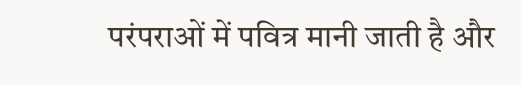परंपराओं में पवित्र मानी जाती है और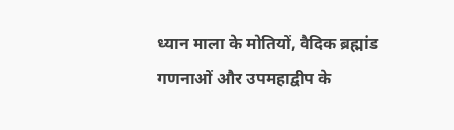ध्यान माला के मोतियों, वैदिक ब्रह्मांड गणनाओं और उपमहाद्वीप के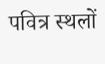पवित्र स्थलों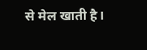से मेल खाती है।